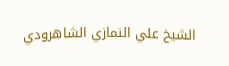الشيخ علي النمازي الشاهرودي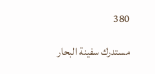380

مستدرك سفينة البحار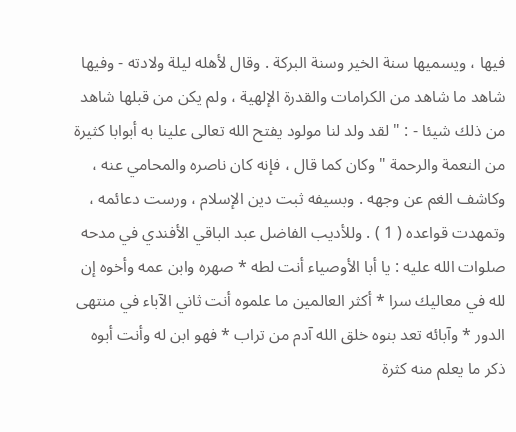فيها ، ويسميها سنة الخير وسنة البركة . وقال لأهله ليلة ولادته - وفيها شاهد ما شاهد من الكرامات والقدرة الإلهية ، ولم يكن من قبلها شاهد من ذلك شيئا - : " لقد ولد لنا مولود يفتح الله تعالى علينا به أبوابا كثيرة من النعمة والرحمة " وكان كما قال ، فإنه كان ناصره والمحامي عنه ، وكاشف الغم عن وجهه . وبسيفه ثبت دين الإسلام ، ورست دعائمه ، وتمهدت قواعده ( 1 ) . وللأديب الفاضل عبد الباقي الأفندي في مدحه صلوات الله عليه : يا أبا الأوصياء أنت لطه * صهره وابن عمه وأخوه إن لله في معاليك سرا * أكثر العالمين ما علموه أنت ثاني الآباء في منتهى الدور * وآبائه تعد بنوه خلق الله آدم من تراب * فهو ابن له وأنت أبوه ذكر ما يعلم منه كثرة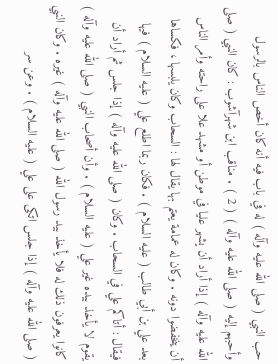حب النبي ( صلى الله عليه وآله ) له في باب فيه أنه كان أخص الناس بالرسول وأحبهم إليه ( صلى الله عليه وآله ) ( 2 ) . مناقب ابن شهرآشوب : كان النبي ( صلى الله عليه وآله ) إذا أراد أن يشهر عليا في موطن أو مشهد علا على راحته وأمر الناس أن ينخفضوا دونه . وكان له عمامة يعتم بها يقال لها : السحاب وكان يلبسها ، فكساها بعد علي بن أبي طالب ( عليه السلام ) . فكان ربما اطلع علي ( عليه السلام ) فيها فيقال : أتاكم علي في السحاب . وكان ( صلى الله عليه وآله ) إذا جلس ثم أراد أن يقوم لا يأخذ بيده غير علي ( عليه السلام ) . وأن أصحاب النبي ( صلى الله عليه وآله ) كانوا يعرفون ذلك له فلا يأخذ بيد رسول الله ( صلى الله عليه وآله ) غيره . وكان النبي ( صلى الله عليه وآله ) إذا جلس اتكى على علي ( عليه السلام ) . وعن سر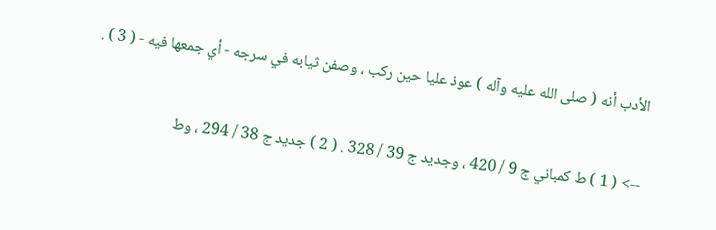الأدب أنه ( صلى الله عليه وآله ) عوذ عليا حين ركب ، وصفن ثيابه في سرجه - أي جمعها فيه - ( 3 ) .

--> ( 1 ) ط كمباني ج 9 / 420 ، وجديد ج 39 / 328 . ( 2 ) جديد ج 38 / 294 ، وط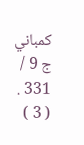كمباني ج 9 / 331 . ( 3 )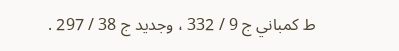ط كمباني ج 9 / 332 ، وجديد ج 38 / 297 .